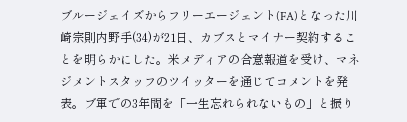ブルージェイズからフリーエージェント(FA)となった川崎宗則内野手(34)が21日、カブスとマイナー契約することを明らかにした。米メディアの合意報道を受け、マネジメントスタッフのツイッターを通じてコメントを発表。ブ軍での3年間を「一生忘れられないもの」と振り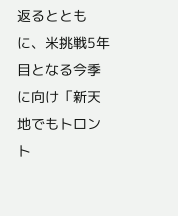返るとともに、米挑戦5年目となる今季に向け「新天地でもトロント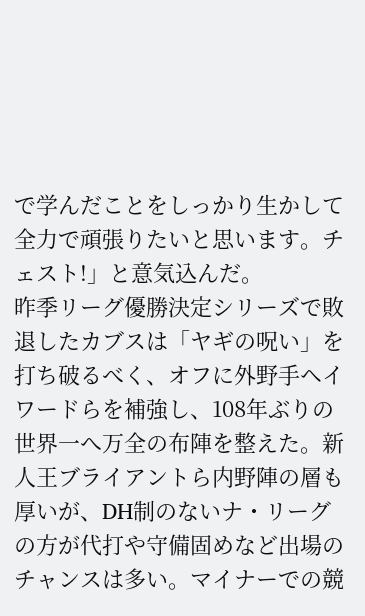で学んだことをしっかり生かして全力で頑張りたいと思います。チェスト!」と意気込んだ。
昨季リーグ優勝決定シリーズで敗退したカブスは「ヤギの呪い」を打ち破るべく、オフに外野手ヘイワードらを補強し、108年ぶりの世界一へ万全の布陣を整えた。新人王ブライアントら内野陣の層も厚いが、DH制のないナ・リーグの方が代打や守備固めなど出場のチャンスは多い。マイナーでの競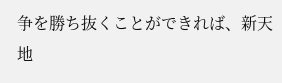争を勝ち抜くことができれば、新天地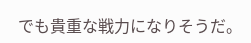でも貴重な戦力になりそうだ。